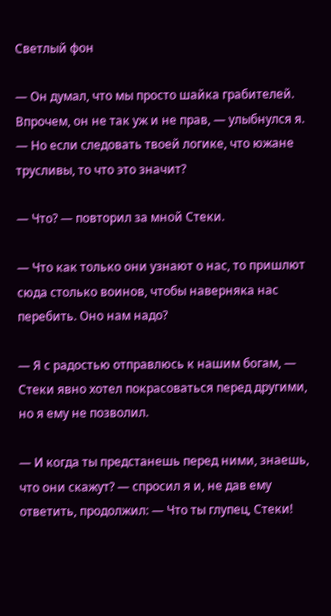Светлый фон

— Он думал, что мы просто шайка грабителей. Впрочем, он не так уж и не прав, — улыбнулся я. — Но если следовать твоей логике, что южане трусливы, то что это значит?

— Что? — повторил за мной Стеки.

— Что как только они узнают о нас, то пришлют сюда столько воинов, чтобы наверняка нас перебить. Оно нам надо?

— Я с радостью отправлюсь к нашим богам, — Стеки явно хотел покрасоваться перед другими, но я ему не позволил.

— И когда ты предстанешь перед ними, знаешь, что они скажут? — спросил я и, не дав ему ответить, продолжил: — Что ты глупец, Стеки!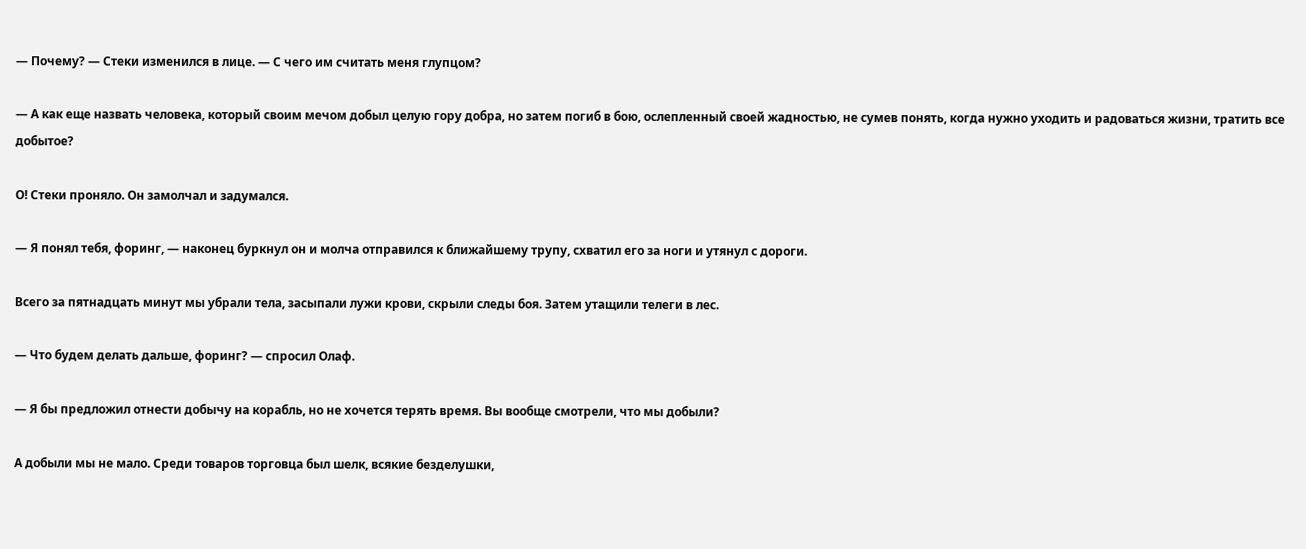— Почему? — Стеки изменился в лице. — С чего им считать меня глупцом?

— А как еще назвать человека, который своим мечом добыл целую гору добра, но затем погиб в бою, ослепленный своей жадностью, не сумев понять, когда нужно уходить и радоваться жизни, тратить все добытое?

О! Стеки проняло. Он замолчал и задумался.

— Я понял тебя, форинг, — наконец буркнул он и молча отправился к ближайшему трупу, схватил его за ноги и утянул с дороги.

Всего за пятнадцать минут мы убрали тела, засыпали лужи крови, скрыли следы боя. Затем утащили телеги в лес.

— Что будем делать дальше, форинг? — спросил Олаф.

— Я бы предложил отнести добычу на корабль, но не хочется терять время. Вы вообще смотрели, что мы добыли?

А добыли мы не мало. Среди товаров торговца был шелк, всякие безделушки,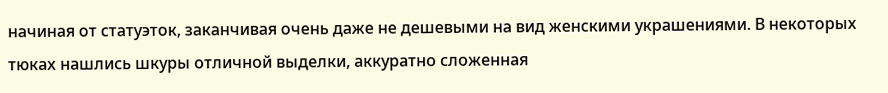начиная от статуэток, заканчивая очень даже не дешевыми на вид женскими украшениями. В некоторых тюках нашлись шкуры отличной выделки, аккуратно сложенная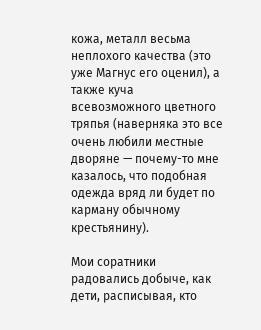кожа, металл весьма неплохого качества (это уже Магнус его оценил), а также куча всевозможного цветного тряпья (наверняка это все очень любили местные дворяне — почему-то мне казалось, что подобная одежда вряд ли будет по карману обычному крестьянину).

Мои соратники радовались добыче, как дети, расписывая, кто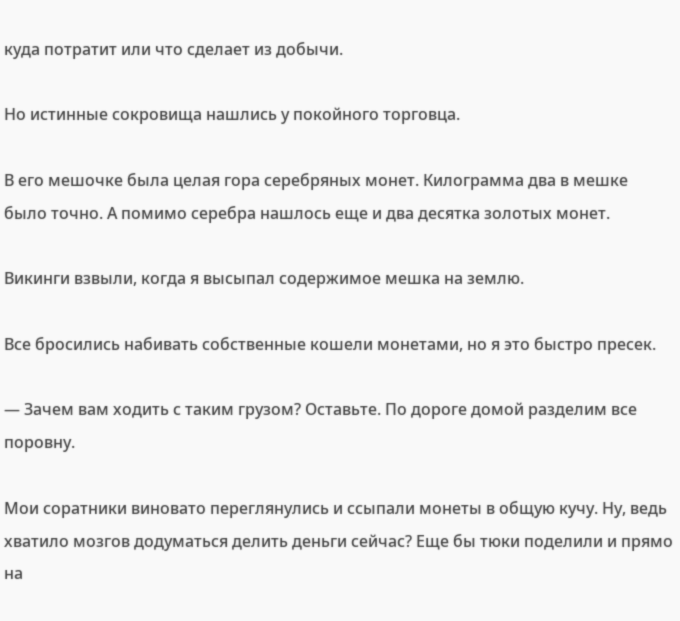куда потратит или что сделает из добычи.

Но истинные сокровища нашлись у покойного торговца.

В его мешочке была целая гора серебряных монет. Килограмма два в мешке было точно. А помимо серебра нашлось еще и два десятка золотых монет.

Викинги взвыли, когда я высыпал содержимое мешка на землю.

Все бросились набивать собственные кошели монетами, но я это быстро пресек.

— Зачем вам ходить с таким грузом? Оставьте. По дороге домой разделим все поровну.

Мои соратники виновато переглянулись и ссыпали монеты в общую кучу. Ну, ведь хватило мозгов додуматься делить деньги сейчас? Еще бы тюки поделили и прямо на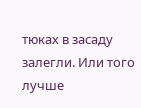тюках в засаду залегли. Или того лучше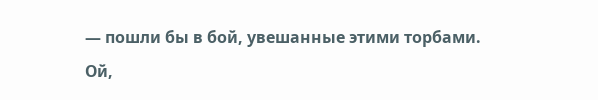— пошли бы в бой, увешанные этими торбами. Ой,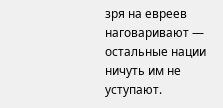зря на евреев наговаривают — остальные нации ничуть им не уступают.